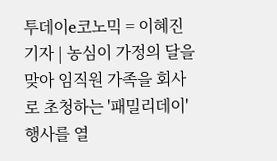투데이e코노믹 = 이혜진 기자 | 농심이 가정의 달을 맞아 임직원 가족을 회사로 초청하는 '패밀리데이' 행사를 열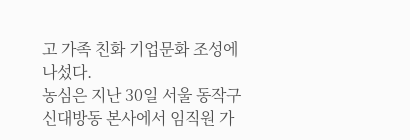고 가족 친화 기업문화 조성에 나섰다.
농심은 지난 30일 서울 동작구 신대방동 본사에서 임직원 가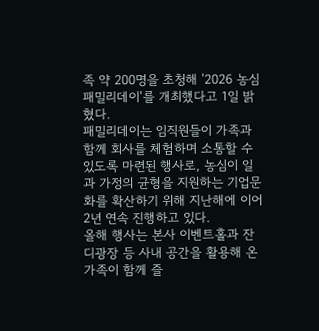족 약 200명을 초청해 '2026 농심 패밀리데이'를 개최했다고 1일 밝혔다.
패밀리데이는 임직원들이 가족과 함께 회사를 체험하며 소통할 수 있도록 마련된 행사로, 농심이 일과 가정의 균형을 지원하는 기업문화를 확산하기 위해 지난해에 이어 2년 연속 진행하고 있다.
올해 행사는 본사 이벤트홀과 잔디광장 등 사내 공간을 활용해 온 가족이 함께 즐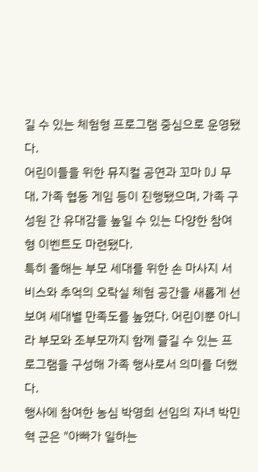길 수 있는 체험형 프로그램 중심으로 운영됐다.
어린이들을 위한 뮤지컬 공연과 꼬마 DJ 무대, 가족 협동 게임 등이 진행됐으며, 가족 구성원 간 유대감을 높일 수 있는 다양한 참여형 이벤트도 마련됐다.
특히 올해는 부모 세대를 위한 손 마사지 서비스와 추억의 오락실 체험 공간을 새롭게 선보여 세대별 만족도를 높였다. 어린이뿐 아니라 부모와 조부모까지 함께 즐길 수 있는 프로그램을 구성해 가족 행사로서 의미를 더했다.
행사에 참여한 농심 박영희 선임의 자녀 박민혁 군은 "아빠가 일하는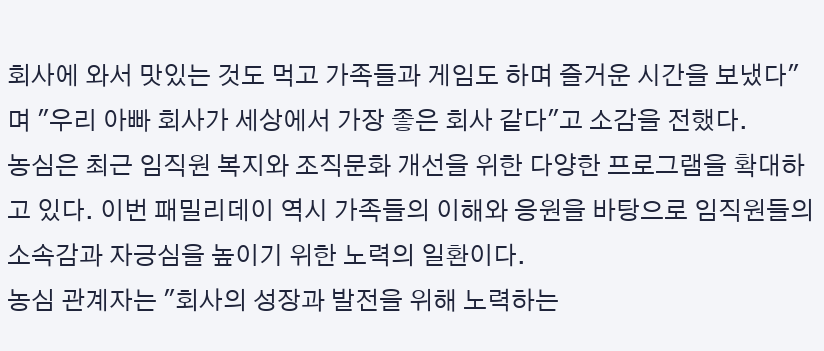회사에 와서 맛있는 것도 먹고 가족들과 게임도 하며 즐거운 시간을 보냈다"며 "우리 아빠 회사가 세상에서 가장 좋은 회사 같다"고 소감을 전했다.
농심은 최근 임직원 복지와 조직문화 개선을 위한 다양한 프로그램을 확대하고 있다. 이번 패밀리데이 역시 가족들의 이해와 응원을 바탕으로 임직원들의 소속감과 자긍심을 높이기 위한 노력의 일환이다.
농심 관계자는 "회사의 성장과 발전을 위해 노력하는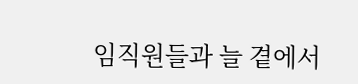임직원들과 늘 곁에서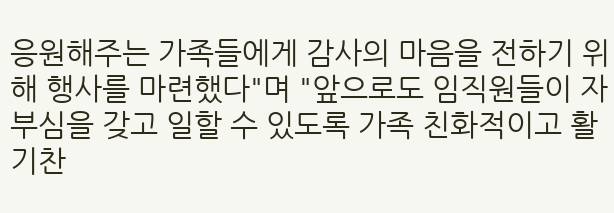응원해주는 가족들에게 감사의 마음을 전하기 위해 행사를 마련했다"며 "앞으로도 임직원들이 자부심을 갖고 일할 수 있도록 가족 친화적이고 활기찬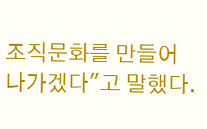조직문화를 만들어 나가겠다"고 말했다.